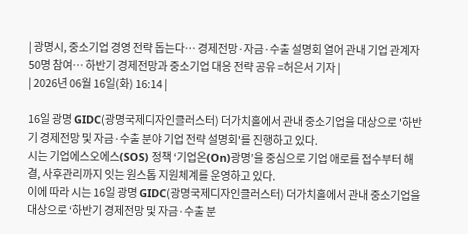| 광명시, 중소기업 경영 전략 돕는다… 경제전망·자금·수출 설명회 열어 관내 기업 관계자 50명 참여… 하반기 경제전망과 중소기업 대응 전략 공유 =허은서 기자 |
| 2026년 06월 16일(화) 16:14 |

16일 광명 GIDC(광명국제디자인클러스터) 더가치홀에서 관내 중소기업을 대상으로 '하반기 경제전망 및 자금·수출 분야 기업 전략 설명회'를 진행하고 있다.
시는 기업에스오에스(SOS) 정책 ‘기업온(On)광명’을 중심으로 기업 애로를 접수부터 해결, 사후관리까지 잇는 원스톱 지원체계를 운영하고 있다.
이에 따라 시는 16일 광명 GIDC(광명국제디자인클러스터) 더가치홀에서 관내 중소기업을 대상으로 ‘하반기 경제전망 및 자금·수출 분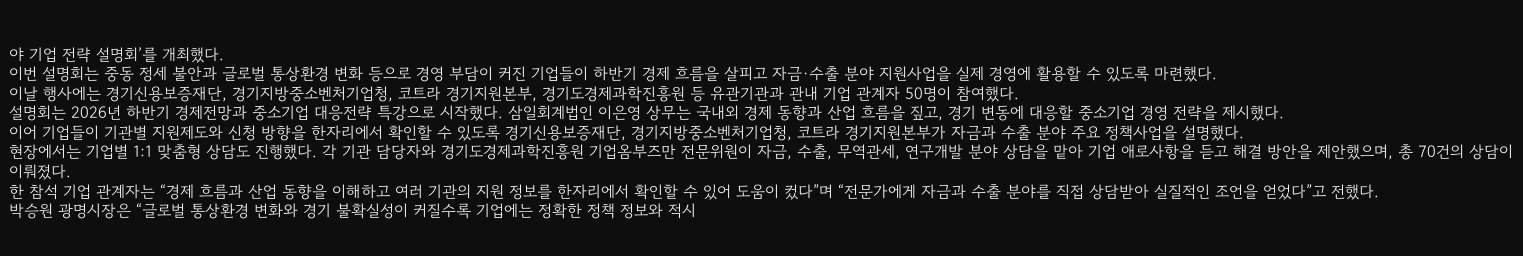야 기업 전략 설명회’를 개최했다.
이번 설명회는 중동 정세 불안과 글로벌 통상환경 변화 등으로 경영 부담이 커진 기업들이 하반기 경제 흐름을 살피고 자금·수출 분야 지원사업을 실제 경영에 활용할 수 있도록 마련했다.
이날 행사에는 경기신용보증재단, 경기지방중소벤처기업청, 코트라 경기지원본부, 경기도경제과학진흥원 등 유관기관과 관내 기업 관계자 50명이 참여했다.
설명회는 2026년 하반기 경제전망과 중소기업 대응전략 특강으로 시작했다. 삼일회계법인 이은영 상무는 국내외 경제 동향과 산업 흐름을 짚고, 경기 변동에 대응할 중소기업 경영 전략을 제시했다.
이어 기업들이 기관별 지원제도와 신청 방향을 한자리에서 확인할 수 있도록 경기신용보증재단, 경기지방중소벤처기업청, 코트라 경기지원본부가 자금과 수출 분야 주요 정책사업을 설명했다.
현장에서는 기업별 1:1 맞춤형 상담도 진행했다. 각 기관 담당자와 경기도경제과학진흥원 기업옴부즈만 전문위원이 자금, 수출, 무역관세, 연구개발 분야 상담을 맡아 기업 애로사항을 듣고 해결 방안을 제안했으며, 총 70건의 상담이 이뤄졌다.
한 참석 기업 관계자는 “경제 흐름과 산업 동향을 이해하고 여러 기관의 지원 정보를 한자리에서 확인할 수 있어 도움이 컸다”며 “전문가에게 자금과 수출 분야를 직접 상담받아 실질적인 조언을 얻었다”고 전했다.
박승원 광명시장은 “글로벌 통상환경 변화와 경기 불확실성이 커질수록 기업에는 정확한 정책 정보와 적시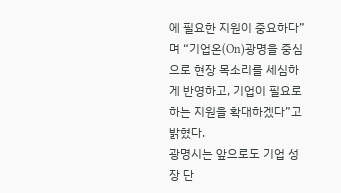에 필요한 지원이 중요하다”며 “기업온(On)광명을 중심으로 현장 목소리를 세심하게 반영하고, 기업이 필요로 하는 지원을 확대하겠다”고 밝혔다.
광명시는 앞으로도 기업 성장 단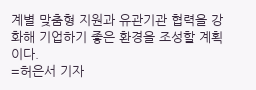계별 맞춤형 지원과 유관기관 협력을 강화해 기업하기 좋은 환경을 조성할 계획이다.
=허은서 기자